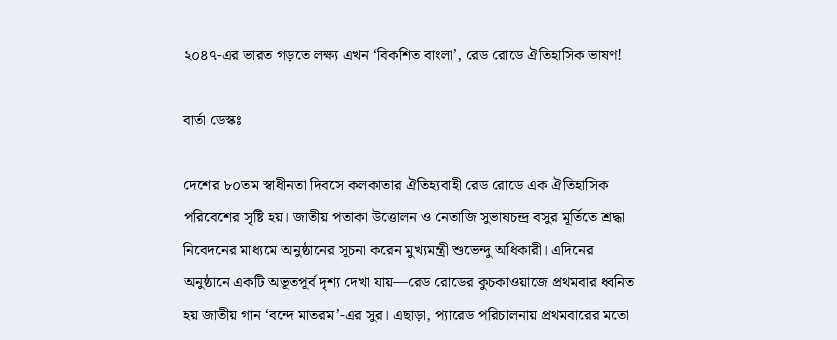২০৪৭-এর ভারত গড়তে লক্ষ্য এখন ‘বিকশিত বাংলা’, রেড রোডে ঐতিহাসিক ভাষণ!

বার্তা ডেস্কঃ

দেশের ৮০তম স্বাধীনতা দিবসে কলকাতার ঐতিহ্যবাহী রেড রোডে এক ঐতিহাসিক পরিবেশের সৃষ্টি হয়। জাতীয় পতাকা উত্তোলন ও নেতাজি সুভাষচন্দ্র বসুর মূর্তিতে শ্রদ্ধা নিবেদনের মাধ্যমে অনুষ্ঠানের সূচনা করেন মুখ্যমন্ত্রী শুভেন্দু অধিকারী। এদিনের অনুষ্ঠানে একটি অভূতপূর্ব দৃশ্য দেখা যায়—রেড রোডের কুচকাওয়াজে প্রথমবার ধ্বনিত হয় জাতীয় গান ‘বন্দে মাতরম’-এর সুর। এছাড়া, প্যারেড পরিচালনায় প্রথমবারের মতো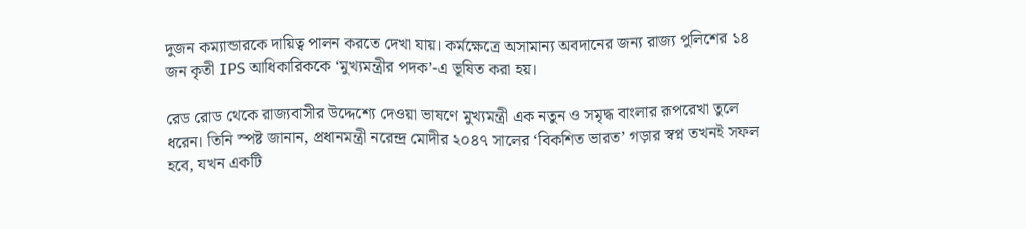দুজন কম্যান্ডারকে দায়িত্ব পালন করতে দেখা যায়। কর্মক্ষেত্রে অসামান্য অবদানের জন্য রাজ্য পুলিশের ১৪ জন কৃতী IPS আধিকারিককে ‘মুখ্যমন্ত্রীর পদক’-এ ভূষিত করা হয়।

রেড রোড থেকে রাজ্যবাসীর উদ্দেশ্যে দেওয়া ভাষণে মুখ্যমন্ত্রী এক নতুন ও সমৃদ্ধ বাংলার রূপরেখা তুলে ধরেন। তিনি স্পষ্ট জানান, প্রধানমন্ত্রী নরেন্দ্র মোদীর ২০৪৭ সালের ‘বিকশিত ভারত’ গড়ার স্বপ্ন তখনই সফল হবে, যখন একটি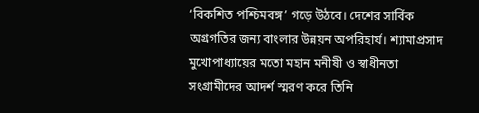‘বিকশিত পশ্চিমবঙ্গ’ গড়ে উঠবে। দেশের সার্বিক অগ্রগতির জন্য বাংলার উন্নয়ন অপরিহার্য। শ্যামাপ্রসাদ মুখোপাধ্যায়ের মতো মহান মনীষী ও স্বাধীনতা সংগ্রামীদের আদর্শ স্মরণ করে তিনি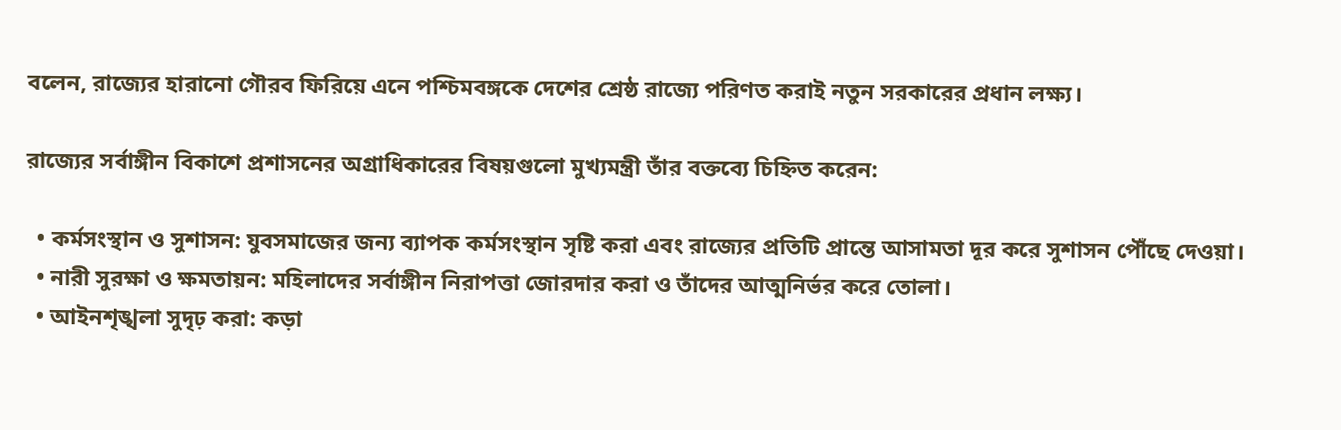বলেন, রাজ্যের হারানো গৌরব ফিরিয়ে এনে পশ্চিমবঙ্গকে দেশের শ্রেষ্ঠ রাজ্যে পরিণত করাই নতুন সরকারের প্রধান লক্ষ্য।

রাজ্যের সর্বাঙ্গীন বিকাশে প্রশাসনের অগ্রাধিকারের বিষয়গুলো মুখ্যমন্ত্রী তাঁর বক্তব্যে চিহ্নিত করেন:

  • কর্মসংস্থান ও সুশাসন: যুবসমাজের জন্য ব্যাপক কর্মসংস্থান সৃষ্টি করা এবং রাজ্যের প্রতিটি প্রান্তে আসামতা দূর করে সুশাসন পৌঁছে দেওয়া।
  • নারী সুরক্ষা ও ক্ষমতায়ন: মহিলাদের সর্বাঙ্গীন নিরাপত্তা জোরদার করা ও তাঁদের আত্মনির্ভর করে তোলা।
  • আইনশৃঙ্খলা সুদৃঢ় করা: কড়া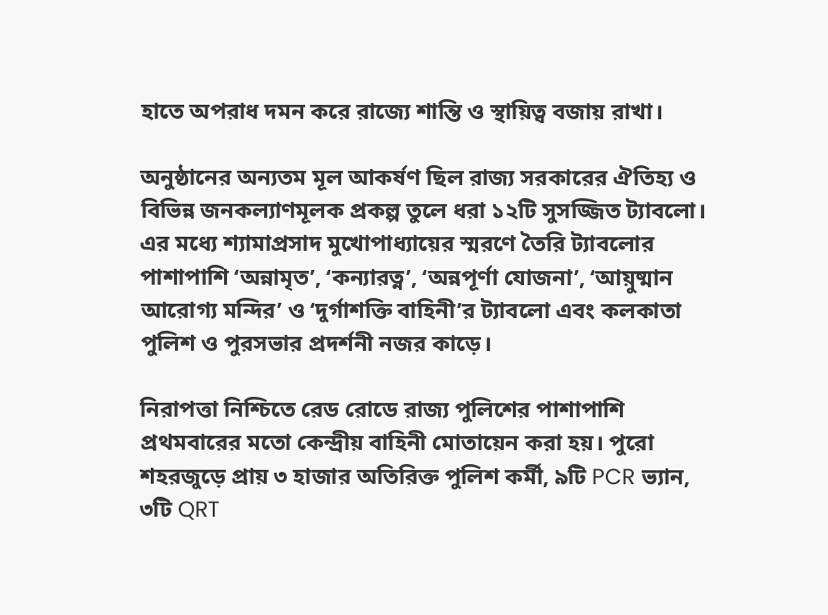হাতে অপরাধ দমন করে রাজ্যে শান্তি ও স্থায়িত্ব বজায় রাখা।

অনুষ্ঠানের অন্যতম মূল আকর্ষণ ছিল রাজ্য সরকারের ঐতিহ্য ও বিভিন্ন জনকল্যাণমূলক প্রকল্প তুলে ধরা ১২টি সুসজ্জিত ট্যাবলো। এর মধ্যে শ্যামাপ্রসাদ মুখোপাধ্যায়ের স্মরণে তৈরি ট্যাবলোর পাশাপাশি ‘অন্নামৃত’, ‘কন্যারত্ন’, ‘অন্নপূর্ণা যোজনা’, ‘আয়ুষ্মান আরোগ্য মন্দির’ ও ‘দুর্গাশক্তি বাহিনী’র ট্যাবলো এবং কলকাতা পুলিশ ও পুরসভার প্রদর্শনী নজর কাড়ে।

নিরাপত্তা নিশ্চিতে রেড রোডে রাজ্য পুলিশের পাশাপাশি প্রথমবারের মতো কেন্দ্রীয় বাহিনী মোতায়েন করা হয়। পুরো শহরজুড়ে প্রায় ৩ হাজার অতিরিক্ত পুলিশ কর্মী, ৯টি PCR ভ্যান, ৩টি QRT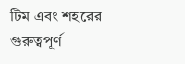টিম এবং শহরের গুরুত্বপূর্ণ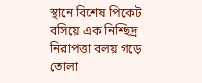স্থানে বিশেষ পিকেট বসিয়ে এক নিশ্ছিদ্র নিরাপত্তা বলয় গড়ে তোলা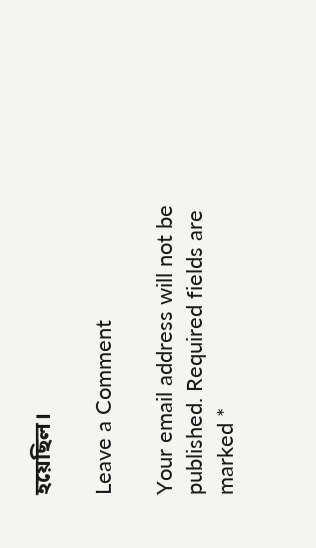হয়েছিল।

Leave a Comment

Your email address will not be published. Required fields are marked *